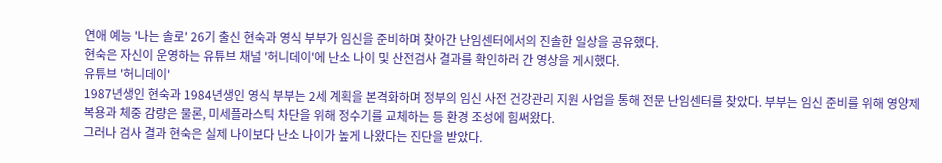연애 예능 '나는 솔로' 26기 출신 현숙과 영식 부부가 임신을 준비하며 찾아간 난임센터에서의 진솔한 일상을 공유했다.
현숙은 자신이 운영하는 유튜브 채널 '허니데이'에 난소 나이 및 산전검사 결과를 확인하러 간 영상을 게시했다.
유튜브 '허니데이'
1987년생인 현숙과 1984년생인 영식 부부는 2세 계획을 본격화하며 정부의 임신 사전 건강관리 지원 사업을 통해 전문 난임센터를 찾았다. 부부는 임신 준비를 위해 영양제 복용과 체중 감량은 물론, 미세플라스틱 차단을 위해 정수기를 교체하는 등 환경 조성에 힘써왔다.
그러나 검사 결과 현숙은 실제 나이보다 난소 나이가 높게 나왔다는 진단을 받았다.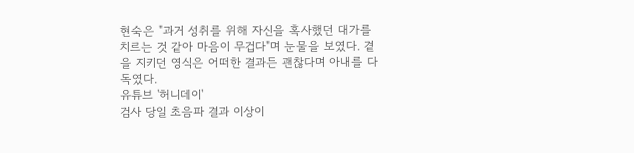현숙은 "과거 성취를 위해 자신을 혹사했던 대가를 치르는 것 같아 마음이 무겁다"며 눈물을 보였다. 곁을 지키던 영식은 어떠한 결과든 괜찮다며 아내를 다독였다.
유튜브 '허니데이'
검사 당일 초음파 결과 이상이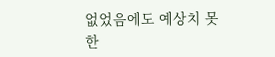없었음에도 예상치 못한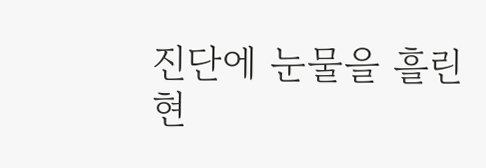진단에 눈물을 흘린 현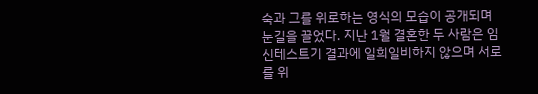숙과 그를 위로하는 영식의 모습이 공개되며 눈길을 끌었다. 지난 1월 결혼한 두 사람은 임신테스트기 결과에 일희일비하지 않으며 서로를 위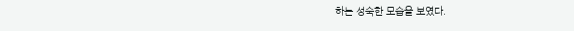하는 성숙한 모습을 보였다.